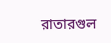রাতারগুল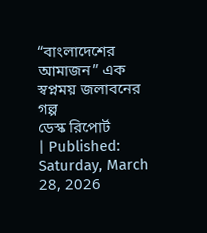“বাংলাদেশের আমাজন” এক স্বপ্নময় জলাবনের গল্প
ডেস্ক রিপোর্ট
| Published: Saturday, March 28, 2026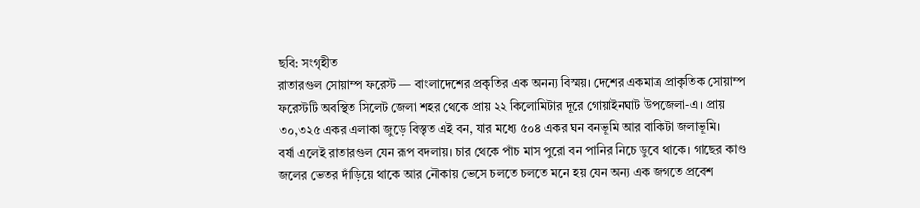ছবি: সংগৃহীত
রাতারগুল সোয়াম্প ফরেস্ট — বাংলাদেশের প্রকৃতির এক অনন্য বিস্ময়। দেশের একমাত্র প্রাকৃতিক সোয়াম্প ফরেস্টটি অবস্থিত সিলেট জেলা শহর থেকে প্রায় ২২ কিলোমিটার দূরে গোয়াইনঘাট উপজেলা-এ। প্রায় ৩০,৩২৫ একর এলাকা জুড়ে বিস্তৃত এই বন, যার মধ্যে ৫০৪ একর ঘন বনভূমি আর বাকিটা জলাভূমি।
বর্ষা এলেই রাতারগুল যেন রূপ বদলায়। চার থেকে পাঁচ মাস পুরো বন পানির নিচে ডুবে থাকে। গাছের কাণ্ড জলের ভেতর দাঁড়িয়ে থাকে আর নৌকায় ভেসে চলতে চলতে মনে হয় যেন অন্য এক জগতে প্রবেশ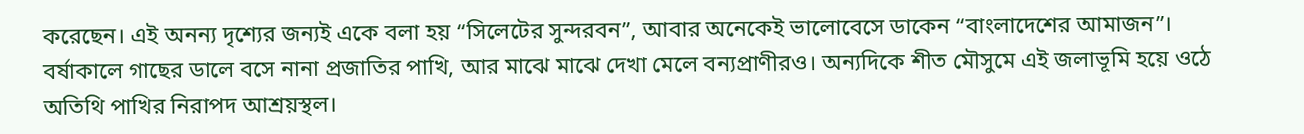করেছেন। এই অনন্য দৃশ্যের জন্যই একে বলা হয় “সিলেটের সুন্দরবন”, আবার অনেকেই ভালোবেসে ডাকেন “বাংলাদেশের আমাজন”।
বর্ষাকালে গাছের ডালে বসে নানা প্রজাতির পাখি, আর মাঝে মাঝে দেখা মেলে বন্যপ্রাণীরও। অন্যদিকে শীত মৌসুমে এই জলাভূমি হয়ে ওঠে অতিথি পাখির নিরাপদ আশ্রয়স্থল।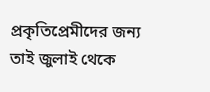প্রকৃতিপ্রেমীদের জন্য তাই জুলাই থেকে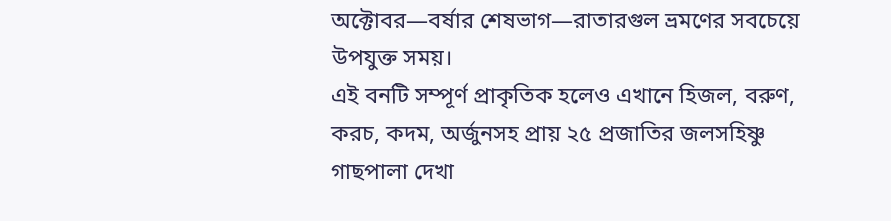অক্টোবর—বর্ষার শেষভাগ—রাতারগুল ভ্রমণের সবচেয়ে উপযুক্ত সময়।
এই বনটি সম্পূর্ণ প্রাকৃতিক হলেও এখানে হিজল, বরুণ, করচ, কদম, অর্জুনসহ প্রায় ২৫ প্রজাতির জলসহিষ্ণু গাছপালা দেখা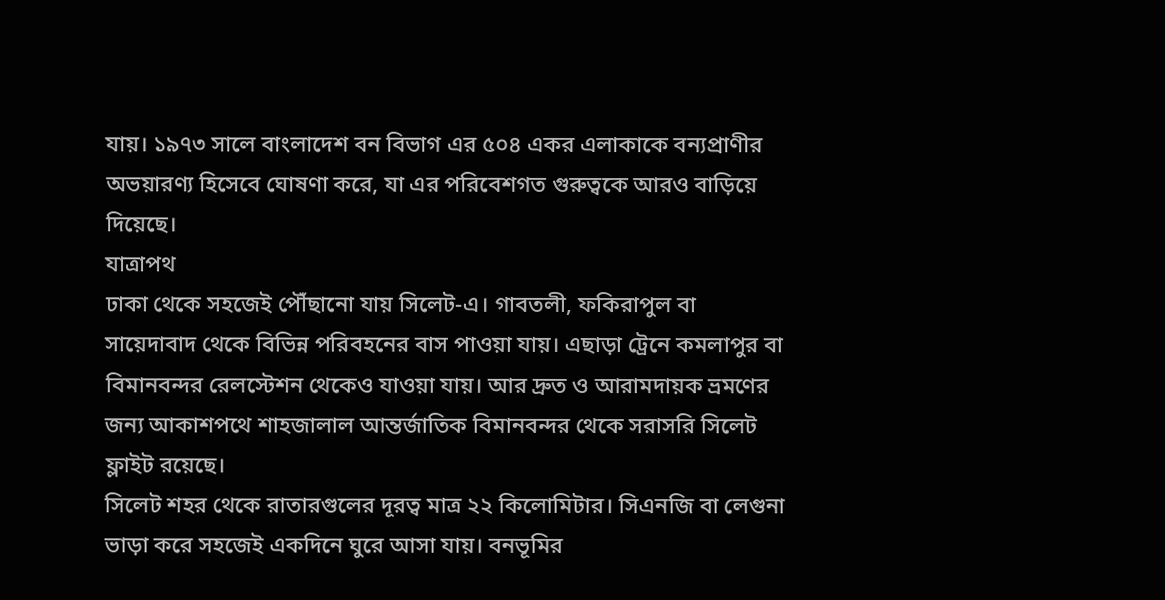যায়। ১৯৭৩ সালে বাংলাদেশ বন বিভাগ এর ৫০৪ একর এলাকাকে বন্যপ্রাণীর অভয়ারণ্য হিসেবে ঘোষণা করে, যা এর পরিবেশগত গুরুত্বকে আরও বাড়িয়ে দিয়েছে।
যাত্রাপথ
ঢাকা থেকে সহজেই পৌঁছানো যায় সিলেট-এ। গাবতলী, ফকিরাপুল বা সায়েদাবাদ থেকে বিভিন্ন পরিবহনের বাস পাওয়া যায়। এছাড়া ট্রেনে কমলাপুর বা বিমানবন্দর রেলস্টেশন থেকেও যাওয়া যায়। আর দ্রুত ও আরামদায়ক ভ্রমণের জন্য আকাশপথে শাহজালাল আন্তর্জাতিক বিমানবন্দর থেকে সরাসরি সিলেট ফ্লাইট রয়েছে।
সিলেট শহর থেকে রাতারগুলের দূরত্ব মাত্র ২২ কিলোমিটার। সিএনজি বা লেগুনা ভাড়া করে সহজেই একদিনে ঘুরে আসা যায়। বনভূমির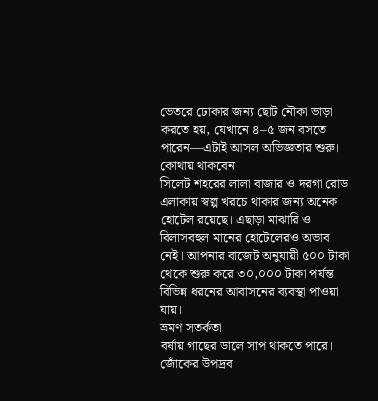ভেতরে ঢোকার জন্য ছোট নৌকা ভাড়া করতে হয়, যেখানে ৪–৫ জন বসতে পারেন—এটাই আসল অভিজ্ঞতার শুরু।
কোথায় থাকবেন
সিলেট শহরের লালা বাজার ও দরগা রোড এলাকায় স্বল্প খরচে থাকার জন্য অনেক হোটেল রয়েছে। এছাড়া মাঝারি ও বিলাসবহুল মানের হোটেলেরও অভাব নেই। আপনার বাজেট অনুযায়ী ৫০০ টাকা থেকে শুরু করে ৩০,০০০ টাকা পর্যন্ত বিভিন্ন ধরনের আবাসনের ব্যবস্থা পাওয়া যায়।
ভ্রমণ সতর্কতা
বর্ষায় গাছের ডালে সাপ থাকতে পারে।
জোঁকের উপদ্রব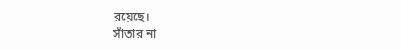রয়েছে।
সাঁতার না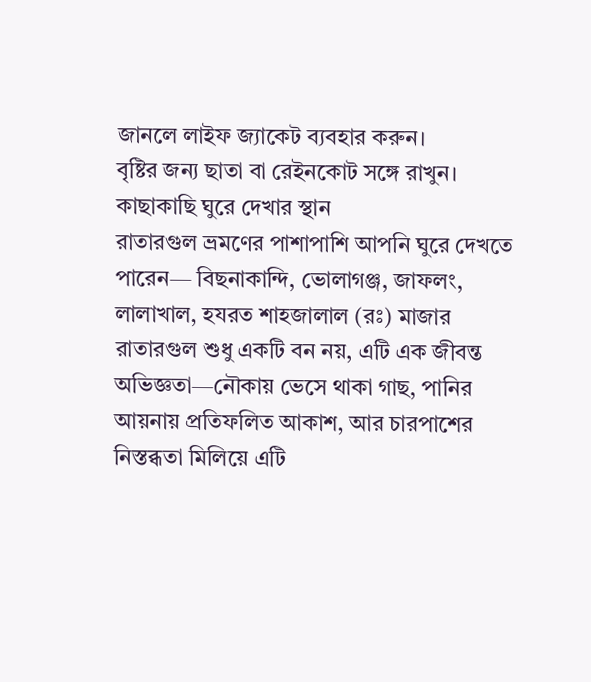জানলে লাইফ জ্যাকেট ব্যবহার করুন।
বৃষ্টির জন্য ছাতা বা রেইনকোট সঙ্গে রাখুন।
কাছাকাছি ঘুরে দেখার স্থান
রাতারগুল ভ্রমণের পাশাপাশি আপনি ঘুরে দেখতে পারেন— বিছনাকান্দি, ভোলাগঞ্জ, জাফলং, লালাখাল, হযরত শাহজালাল (রঃ) মাজার
রাতারগুল শুধু একটি বন নয়, এটি এক জীবন্ত অভিজ্ঞতা—নৌকায় ভেসে থাকা গাছ, পানির আয়নায় প্রতিফলিত আকাশ, আর চারপাশের নিস্তব্ধতা মিলিয়ে এটি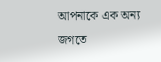আপনাকে এক অন্য জগতে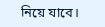নিয়ে যাবে।